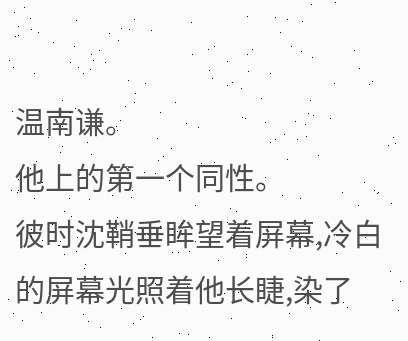温南谦。
他上的第一个同性。
彼时沈鞘垂眸望着屏幕,冷白的屏幕光照着他长睫,染了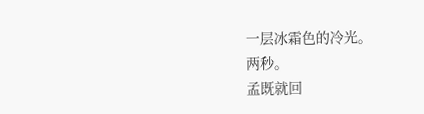一层冰霜色的冷光。
两秒。
孟既就回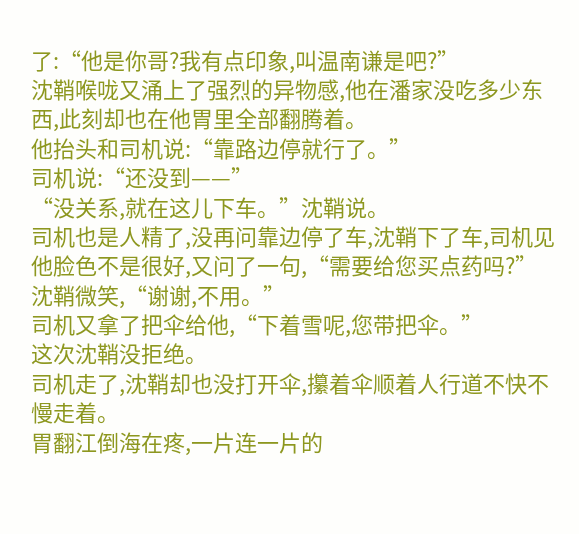了:“他是你哥?我有点印象,叫温南谦是吧?”
沈鞘喉咙又涌上了强烈的异物感,他在潘家没吃多少东西,此刻却也在他胃里全部翻腾着。
他抬头和司机说:“靠路边停就行了。”
司机说:“还没到——”
“没关系,就在这儿下车。”沈鞘说。
司机也是人精了,没再问靠边停了车,沈鞘下了车,司机见他脸色不是很好,又问了一句,“需要给您买点药吗?”
沈鞘微笑,“谢谢,不用。”
司机又拿了把伞给他,“下着雪呢,您带把伞。”
这次沈鞘没拒绝。
司机走了,沈鞘却也没打开伞,攥着伞顺着人行道不快不慢走着。
胃翻江倒海在疼,一片连一片的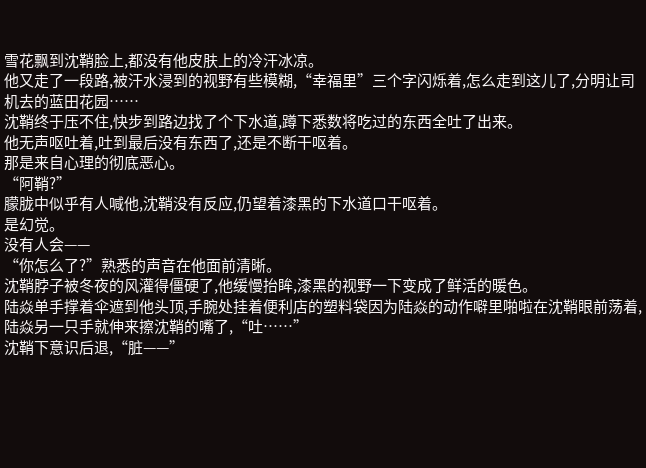雪花飘到沈鞘脸上,都没有他皮肤上的冷汗冰凉。
他又走了一段路,被汗水浸到的视野有些模糊,“幸福里”三个字闪烁着,怎么走到这儿了,分明让司机去的蓝田花园……
沈鞘终于压不住,快步到路边找了个下水道,蹲下悉数将吃过的东西全吐了出来。
他无声呕吐着,吐到最后没有东西了,还是不断干呕着。
那是来自心理的彻底恶心。
“阿鞘?”
朦胧中似乎有人喊他,沈鞘没有反应,仍望着漆黑的下水道口干呕着。
是幻觉。
没有人会——
“你怎么了?”熟悉的声音在他面前清晰。
沈鞘脖子被冬夜的风灌得僵硬了,他缓慢抬眸,漆黑的视野一下变成了鲜活的暖色。
陆焱单手撑着伞遮到他头顶,手腕处挂着便利店的塑料袋因为陆焱的动作噼里啪啦在沈鞘眼前荡着,陆焱另一只手就伸来擦沈鞘的嘴了,“吐……”
沈鞘下意识后退,“脏——”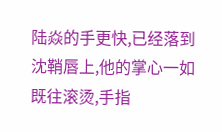陆焱的手更快,已经落到沈鞘唇上,他的掌心一如既往滚烫,手指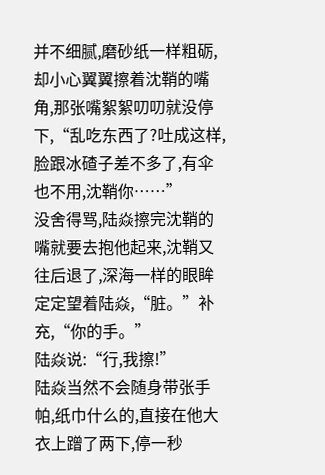并不细腻,磨砂纸一样粗砺,却小心翼翼擦着沈鞘的嘴角,那张嘴絮絮叨叨就没停下,“乱吃东西了?吐成这样,脸跟冰碴子差不多了,有伞也不用,沈鞘你……”
没舍得骂,陆焱擦完沈鞘的嘴就要去抱他起来,沈鞘又往后退了,深海一样的眼眸定定望着陆焱,“脏。”补充,“你的手。”
陆焱说:“行,我擦!”
陆焱当然不会随身带张手帕,纸巾什么的,直接在他大衣上蹭了两下,停一秒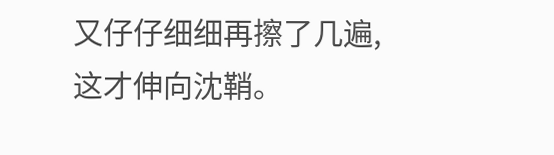又仔仔细细再擦了几遍,这才伸向沈鞘。